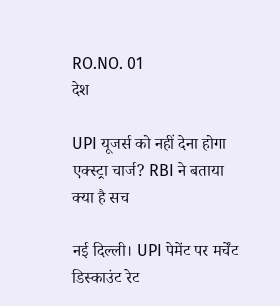RO.NO. 01
देश

UPI यूजर्स को नहीं देना होगा एक्स्ट्रा चार्ज? RBI ने बताया क्या है सच

नई दिल्ली। UPI पेमेंट पर मर्चेंट डिस्काउंट रेट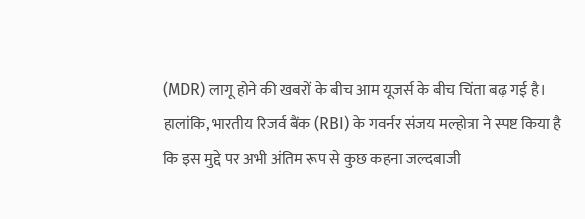(MDR) लागू होने की खबरों के बीच आम यूजर्स के बीच चिंता बढ़ गई है। हालांकि, भारतीय रिजर्व बैंक (RBI) के गवर्नर संजय मल्होत्रा ने स्पष्ट किया है कि इस मुद्दे पर अभी अंतिम रूप से कुछ कहना जल्दबाजी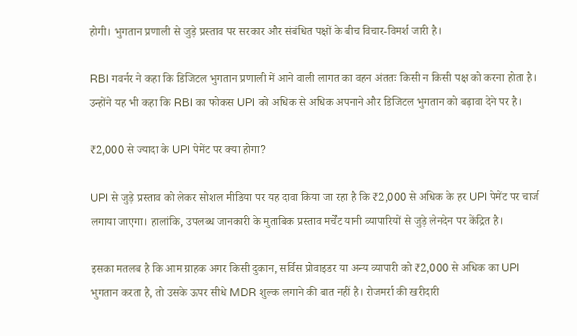होगी। भुगतान प्रणाली से जुड़े प्रस्ताव पर सरकार और संबंधित पक्षों के बीच विचार-विमर्श जारी है।

RBI गवर्नर ने कहा कि डिजिटल भुगतान प्रणाली में आने वाली लागत का वहन अंततः किसी न किसी पक्ष को करना होता है। उन्होंने यह भी कहा कि RBI का फोकस UPI को अधिक से अधिक अपनाने और डिजिटल भुगतान को बढ़ावा देने पर है।

₹2,000 से ज्यादा के UPI पेमेंट पर क्या होगा?

UPI से जुड़े प्रस्ताव को लेकर सोशल मीडिया पर यह दावा किया जा रहा है कि ₹2,000 से अधिक के हर UPI पेमेंट पर चार्ज लगाया जाएगा। हालांकि, उपलब्ध जानकारी के मुताबिक प्रस्ताव मर्चेंट यानी व्यापारियों से जुड़े लेनदेन पर केंद्रित है।

इसका मतलब है कि आम ग्राहक अगर किसी दुकान, सर्विस प्रोवाइडर या अन्य व्यापारी को ₹2,000 से अधिक का UPI भुगतान करता है, तो उसके ऊपर सीधे MDR शुल्क लगाने की बात नहीं है। रोजमर्रा की खरीदारी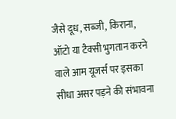जैसे दूध, सब्जी, किराना, ऑटो या टैक्सी भुगतान करने वाले आम यूजर्स पर इसका सीधा असर पड़ने की संभावना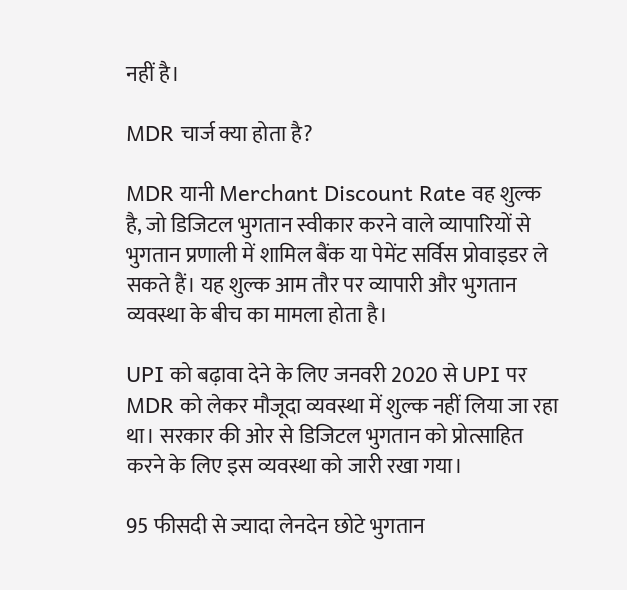नहीं है।

MDR चार्ज क्या होता है?

MDR यानी Merchant Discount Rate वह शुल्क है, जो डिजिटल भुगतान स्वीकार करने वाले व्यापारियों से भुगतान प्रणाली में शामिल बैंक या पेमेंट सर्विस प्रोवाइडर ले सकते हैं। यह शुल्क आम तौर पर व्यापारी और भुगतान व्यवस्था के बीच का मामला होता है।

UPI को बढ़ावा देने के लिए जनवरी 2020 से UPI पर MDR को लेकर मौजूदा व्यवस्था में शुल्क नहीं लिया जा रहा था। सरकार की ओर से डिजिटल भुगतान को प्रोत्साहित करने के लिए इस व्यवस्था को जारी रखा गया।

95 फीसदी से ज्यादा लेनदेन छोटे भुगतान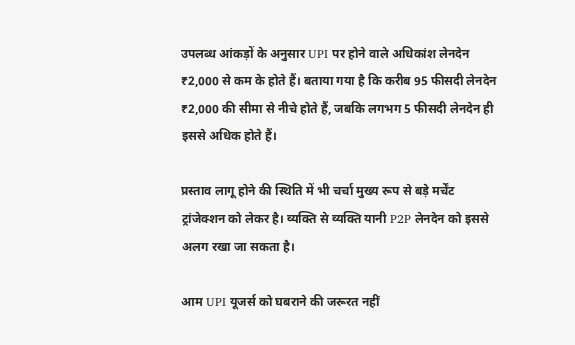उपलब्ध आंकड़ों के अनुसार UPI पर होने वाले अधिकांश लेनदेन ₹2,000 से कम के होते हैं। बताया गया है कि करीब 95 फीसदी लेनदेन ₹2,000 की सीमा से नीचे होते हैं, जबकि लगभग 5 फीसदी लेनदेन ही इससे अधिक होते हैं।

प्रस्ताव लागू होने की स्थिति में भी चर्चा मुख्य रूप से बड़े मर्चेंट ट्रांजेक्शन को लेकर है। व्यक्ति से व्यक्ति यानी P2P लेनदेन को इससे अलग रखा जा सकता है।

आम UPI यूजर्स को घबराने की जरूरत नहीं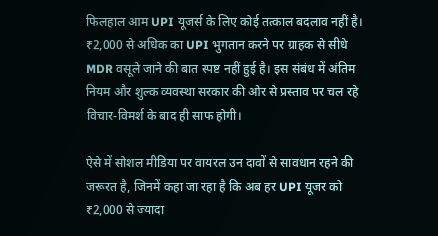फिलहाल आम UPI यूजर्स के लिए कोई तत्काल बदलाव नहीं है। ₹2,000 से अधिक का UPI भुगतान करने पर ग्राहक से सीधे MDR वसूले जाने की बात स्पष्ट नहीं हुई है। इस संबंध में अंतिम नियम और शुल्क व्यवस्था सरकार की ओर से प्रस्ताव पर चल रहे विचार-विमर्श के बाद ही साफ होगी।

ऐसे में सोशल मीडिया पर वायरल उन दावों से सावधान रहने की जरूरत है, जिनमें कहा जा रहा है कि अब हर UPI यूजर को ₹2,000 से ज्यादा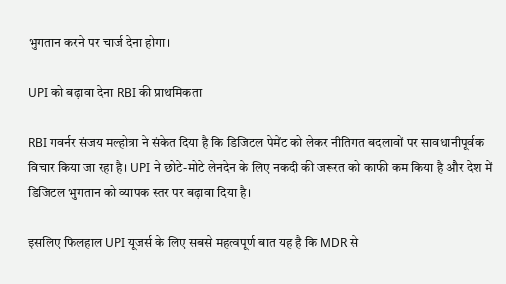भुगतान करने पर चार्ज देना होगा।

UPI को बढ़ावा देना RBI की प्राथमिकता

RBI गवर्नर संजय मल्होत्रा ने संकेत दिया है कि डिजिटल पेमेंट को लेकर नीतिगत बदलावों पर सावधानीपूर्वक विचार किया जा रहा है। UPI ने छोटे-मोटे लेनदेन के लिए नकदी की जरूरत को काफी कम किया है और देश में डिजिटल भुगतान को व्यापक स्तर पर बढ़ावा दिया है।

इसलिए फिलहाल UPI यूजर्स के लिए सबसे महत्वपूर्ण बात यह है कि MDR से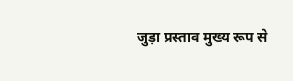जुड़ा प्रस्ताव मुख्य रूप से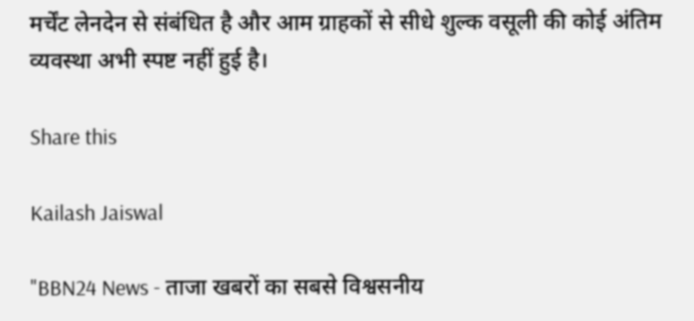मर्चेंट लेनदेन से संबंधित है और आम ग्राहकों से सीधे शुल्क वसूली की कोई अंतिम व्यवस्था अभी स्पष्ट नहीं हुई है।

Share this

Kailash Jaiswal

"BBN24 News - ताजा खबरों का सबसे विश्वसनीय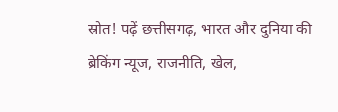स्रोत! पढ़ें छत्तीसगढ़, भारत और दुनिया की ब्रेकिंग न्यूज, राजनीति, खेल,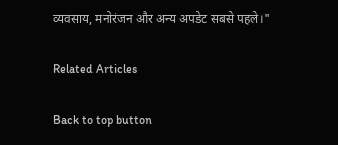व्यवसाय, मनोरंजन और अन्य अपडेट सबसे पहले।"

Related Articles

Back to top button